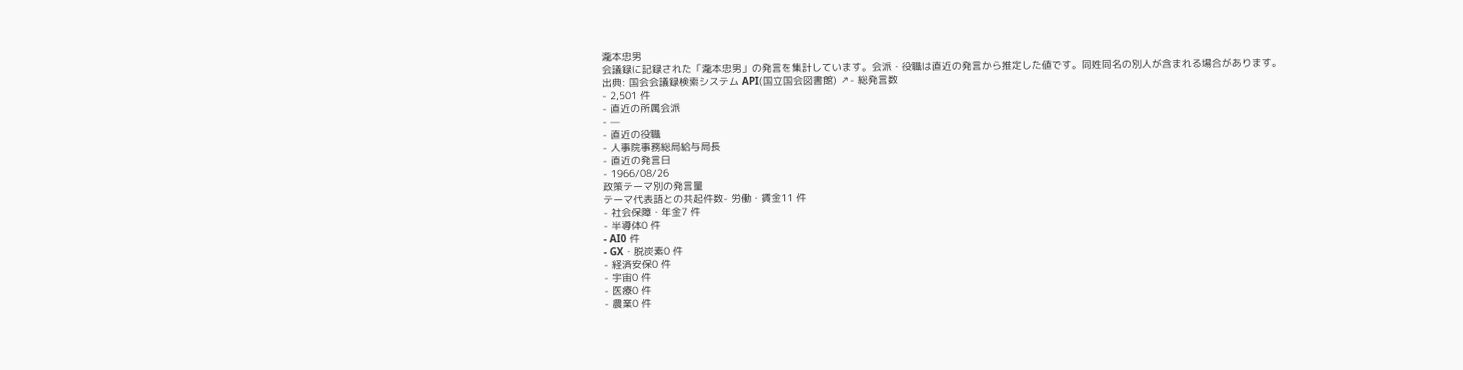瀧本忠男
会議録に記録された「瀧本忠男」の発言を集計しています。会派・役職は直近の発言から推定した値です。同姓同名の別人が含まれる場合があります。
出典: 国会会議録検索システム API(国立国会図書館) ↗- 総発言数
- 2,501 件
- 直近の所属会派
- —
- 直近の役職
- 人事院事務総局給与局長
- 直近の発言日
- 1966/08/26
政策テーマ別の発言量
テーマ代表語との共起件数- 労働・賃金11 件
- 社会保障・年金7 件
- 半導体0 件
- AI0 件
- GX・脱炭素0 件
- 経済安保0 件
- 宇宙0 件
- 医療0 件
- 農業0 件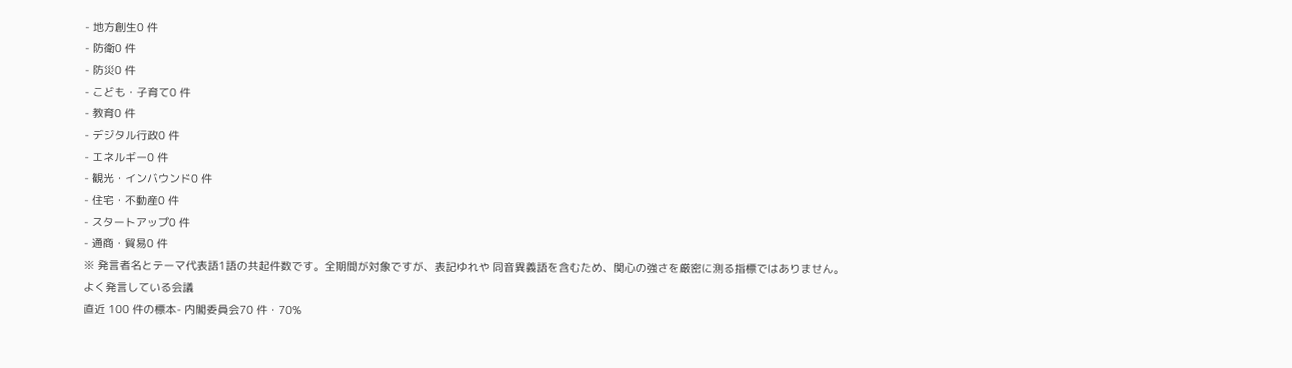- 地方創生0 件
- 防衛0 件
- 防災0 件
- こども・子育て0 件
- 教育0 件
- デジタル行政0 件
- エネルギー0 件
- 観光・インバウンド0 件
- 住宅・不動産0 件
- スタートアップ0 件
- 通商・貿易0 件
※ 発言者名とテーマ代表語1語の共起件数です。全期間が対象ですが、表記ゆれや 同音異義語を含むため、関心の強さを厳密に測る指標ではありません。
よく発言している会議
直近 100 件の標本- 内閣委員会70 件・70%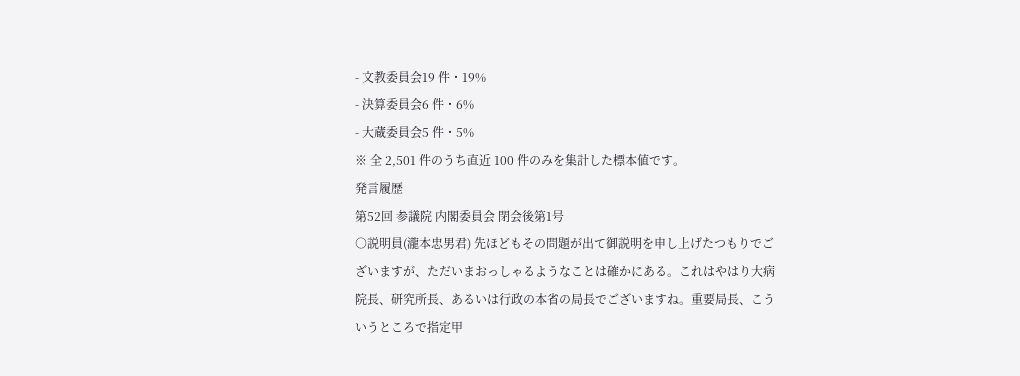- 文教委員会19 件・19%
- 決算委員会6 件・6%
- 大蔵委員会5 件・5%
※ 全 2,501 件のうち直近 100 件のみを集計した標本値です。
発言履歴
第52回 参議院 内閣委員会 閉会後第1号
○説明員(瀧本忠男君) 先ほどもその問題が出て御説明を申し上げたつもりでございますが、ただいまおっしゃるようなことは確かにある。これはやはり大病院長、研究所長、あるいは行政の本省の局長でございますね。重要局長、こういうところで指定甲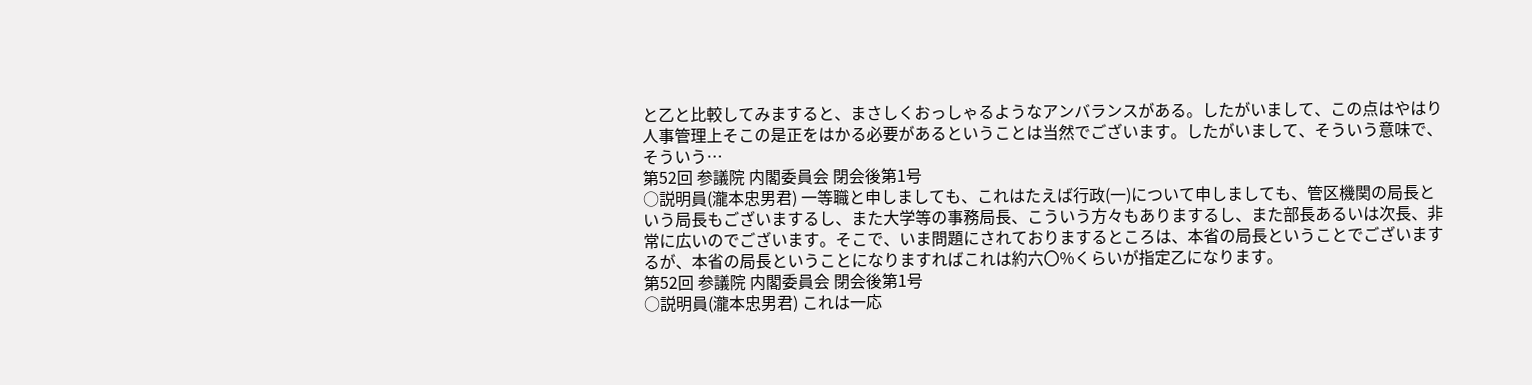と乙と比較してみますると、まさしくおっしゃるようなアンバランスがある。したがいまして、この点はやはり人事管理上そこの是正をはかる必要があるということは当然でございます。したがいまして、そういう意味で、そういう…
第52回 参議院 内閣委員会 閉会後第1号
○説明員(瀧本忠男君) 一等職と申しましても、これはたえば行政(一)について申しましても、管区機関の局長という局長もございまするし、また大学等の事務局長、こういう方々もありまするし、また部長あるいは次長、非常に広いのでございます。そこで、いま問題にされておりまするところは、本省の局長ということでございまするが、本省の局長ということになりますればこれは約六〇%くらいが指定乙になります。
第52回 参議院 内閣委員会 閉会後第1号
○説明員(瀧本忠男君) これは一応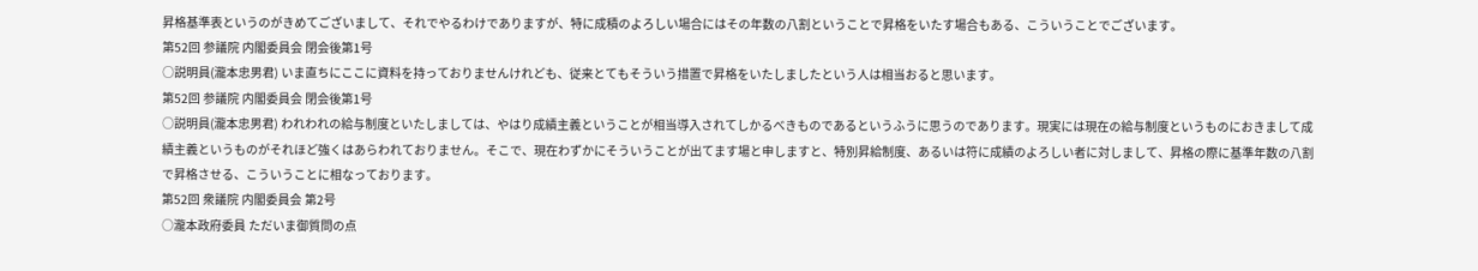昇格基準表というのがきめてございまして、それでやるわけでありますが、特に成積のよろしい場合にはその年数の八割ということで昇格をいたす場合もある、こういうことでございます。
第52回 参議院 内閣委員会 閉会後第1号
○説明員(瀧本忠男君) いま直ちにここに資料を持っておりませんけれども、従来とてもそういう措置で昇格をいたしましたという人は相当おると思います。
第52回 参議院 内閣委員会 閉会後第1号
○説明員(瀧本忠男君) われわれの給与制度といたしましては、やはり成績主義ということが相当導入されてしかるべきものであるというふうに思うのであります。現実には現在の給与制度というものにおきまして成績主義というものがそれほど強くはあらわれておりません。そこで、現在わずかにそういうことが出てます場と申しますと、特別昇給制度、あるいは符に成績のよろしい者に対しまして、昇格の際に基準年数の八割で昇格させる、こういうことに相なっております。
第52回 衆議院 内閣委員会 第2号
○瀧本政府委員 ただいま御質問の点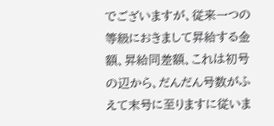でございますが、従来一つの等級におきまして昇給する金額、昇給同差額、これは初号の辺から、だんだん号数がふえて末号に至りますに従いま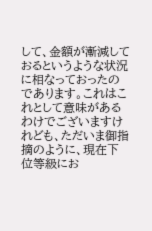して、金額が漸減しておるというような状況に相なっておったのであります。これはこれとして意味があるわけでございますけれども、ただいま御指摘のように、現在下位等級にお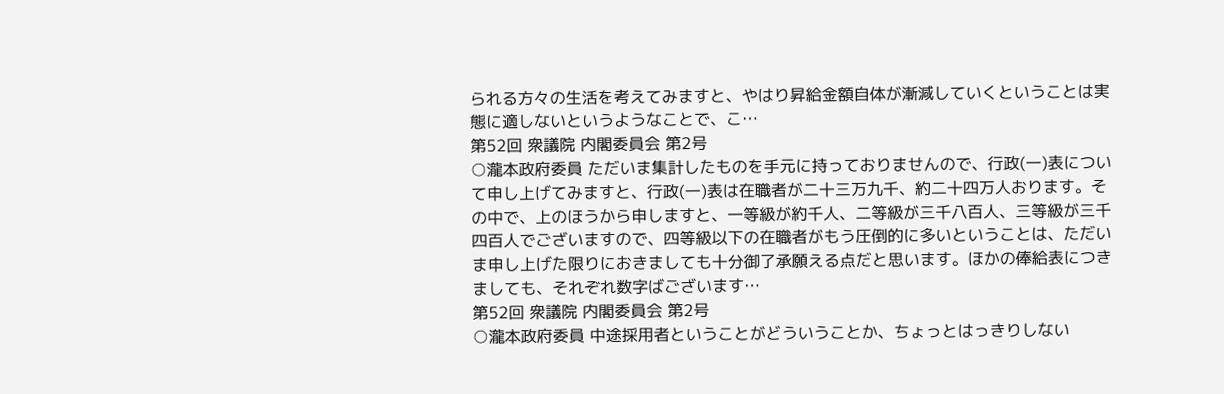られる方々の生活を考えてみますと、やはり昇給金額自体が漸減していくということは実態に適しないというようなことで、こ…
第52回 衆議院 内閣委員会 第2号
○瀧本政府委員 ただいま集計したものを手元に持っておりませんので、行政(一)表について申し上げてみますと、行政(一)表は在職者が二十三万九千、約二十四万人おります。その中で、上のほうから申しますと、一等級が約千人、二等級が三千八百人、三等級が三千四百人でございますので、四等級以下の在職者がもう圧倒的に多いということは、ただいま申し上げた限りにおきましても十分御了承願える点だと思います。ほかの俸給表につきましても、それぞれ数字ばございます…
第52回 衆議院 内閣委員会 第2号
○瀧本政府委員 中途採用者ということがどういうことか、ちょっとはっきりしない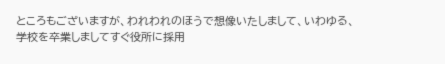ところもございますが、われわれのほうで想像いたしまして、いわゆる、学校を卒業しましてすぐ役所に採用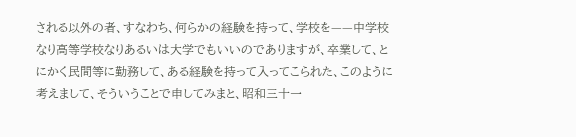される以外の者、すなわち、何らかの経験を持って、学校を——中学校なり高等学校なりあるいは大学でもいいのでありますが、卒業して、とにかく民間等に勤務して、ある経験を持って入ってこられた、このように考えまして、そういうことで申してみまと、昭和三十一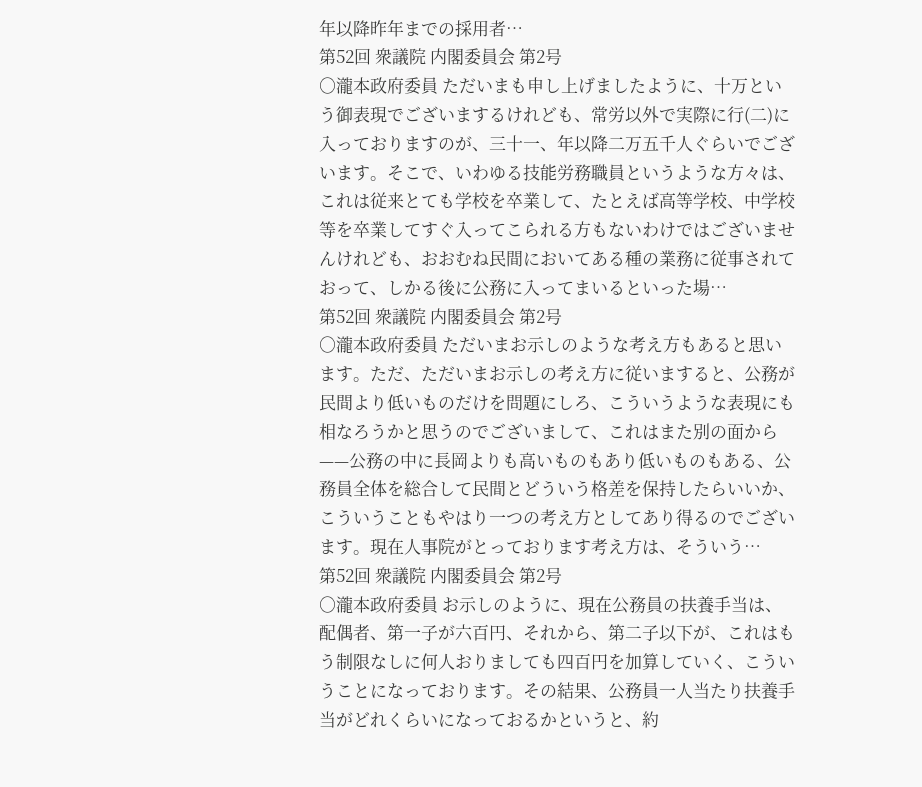年以降昨年までの採用者…
第52回 衆議院 内閣委員会 第2号
○瀧本政府委員 ただいまも申し上げましたように、十万という御表現でございまするけれども、常労以外で実際に行(二)に入っておりますのが、三十一、年以降二万五千人ぐらいでございます。そこで、いわゆる技能労務職員というような方々は、これは従来とても学校を卒業して、たとえば高等学校、中学校等を卒業してすぐ入ってこられる方もないわけではございませんけれども、おおむね民間においてある種の業務に従事されておって、しかる後に公務に入ってまいるといった場…
第52回 衆議院 内閣委員会 第2号
○瀧本政府委員 ただいまお示しのような考え方もあると思います。ただ、ただいまお示しの考え方に従いますると、公務が民間より低いものだけを問題にしろ、こういうような表現にも相なろうかと思うのでございまして、これはまた別の面から——公務の中に長岡よりも高いものもあり低いものもある、公務員全体を総合して民間とどういう格差を保持したらいいか、こういうこともやはり一つの考え方としてあり得るのでございます。現在人事院がとっております考え方は、そういう…
第52回 衆議院 内閣委員会 第2号
○瀧本政府委員 お示しのように、現在公務員の扶養手当は、配偶者、第一子が六百円、それから、第二子以下が、これはもう制限なしに何人おりましても四百円を加算していく、こういうことになっております。その結果、公務員一人当たり扶養手当がどれくらいになっておるかというと、約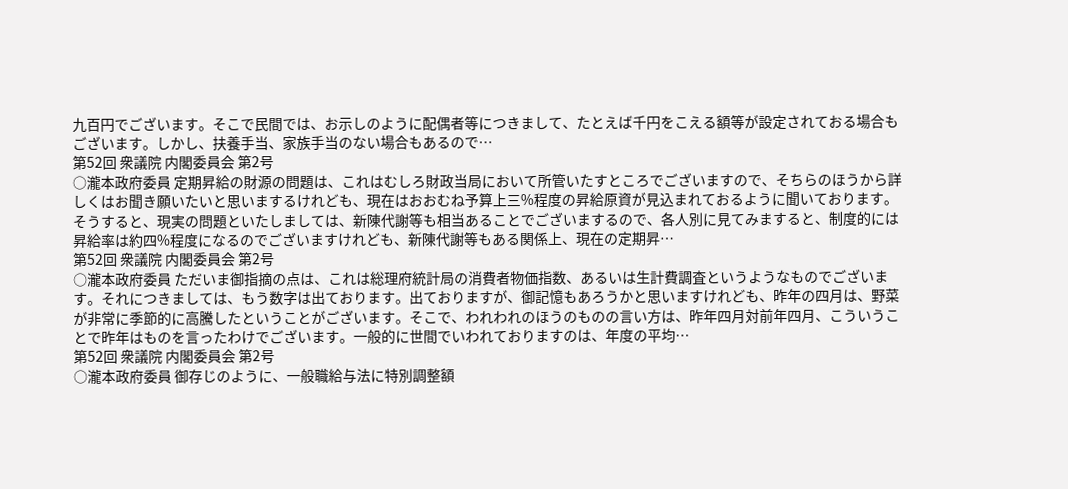九百円でございます。そこで民間では、お示しのように配偶者等につきまして、たとえば千円をこえる額等が設定されておる場合もございます。しかし、扶養手当、家族手当のない場合もあるので…
第52回 衆議院 内閣委員会 第2号
○瀧本政府委員 定期昇給の財源の問題は、これはむしろ財政当局において所管いたすところでございますので、そちらのほうから詳しくはお聞き願いたいと思いまするけれども、現在はおおむね予算上三%程度の昇給原資が見込まれておるように聞いております。そうすると、現実の問題といたしましては、新陳代謝等も相当あることでございまするので、各人別に見てみますると、制度的には昇給率は約四%程度になるのでございますけれども、新陳代謝等もある関係上、現在の定期昇…
第52回 衆議院 内閣委員会 第2号
○瀧本政府委員 ただいま御指摘の点は、これは総理府統計局の消費者物価指数、あるいは生計費調査というようなものでございます。それにつきましては、もう数字は出ております。出ておりますが、御記憶もあろうかと思いますけれども、昨年の四月は、野菜が非常に季節的に高騰したということがございます。そこで、われわれのほうのものの言い方は、昨年四月対前年四月、こういうことで昨年はものを言ったわけでございます。一般的に世間でいわれておりますのは、年度の平均…
第52回 衆議院 内閣委員会 第2号
○瀧本政府委員 御存じのように、一般職給与法に特別調整額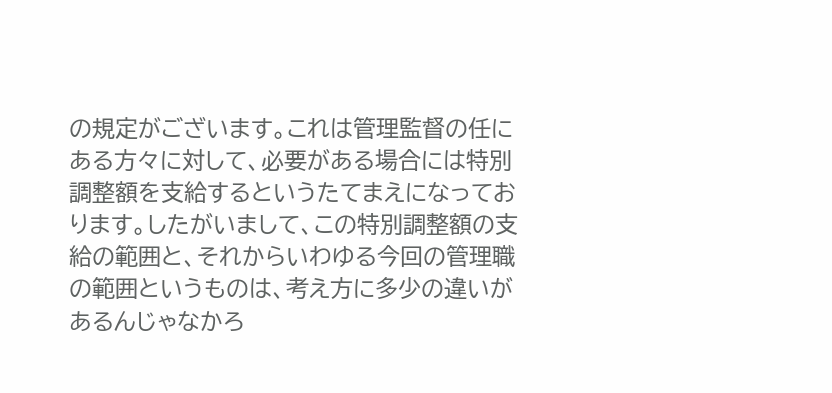の規定がございます。これは管理監督の任にある方々に対して、必要がある場合には特別調整額を支給するというたてまえになっております。したがいまして、この特別調整額の支給の範囲と、それからいわゆる今回の管理職の範囲というものは、考え方に多少の違いがあるんじゃなかろ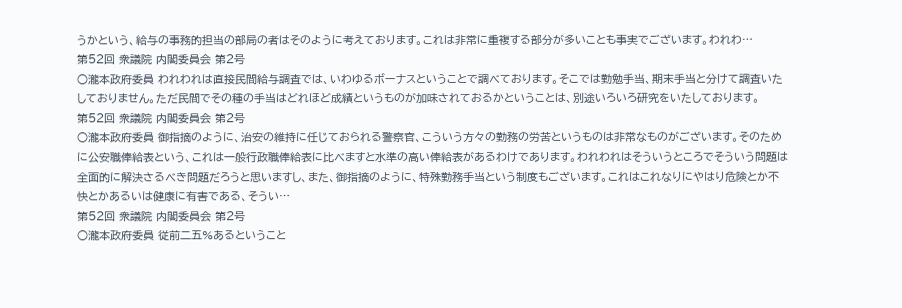うかという、給与の事務的担当の部局の者はそのように考えております。これは非常に重複する部分が多いことも事実でございます。われわ…
第52回 衆議院 内閣委員会 第2号
○瀧本政府委員 われわれは直接民間給与調査では、いわゆるボーナスということで調べております。そこでは勤勉手当、期末手当と分けて調査いたしておりません。ただ民間でその種の手当はどれほど成績というものが加味されておるかということは、別途いろいろ研究をいたしております。
第52回 衆議院 内閣委員会 第2号
○瀧本政府委員 御指摘のように、治安の維持に任じておられる警察官、こういう方々の勤務の労苦というものは非常なものがございます。そのために公安職俸給表という、これは一般行政職俸給表に比べますと水準の高い俸給表があるわけであります。われわれはそういうところでそういう問題は全面的に解決さるべき問題だろうと思いますし、また、御指摘のように、特殊勤務手当という制度もございます。これはこれなりにやはり危険とか不快とかあるいは健康に有害である、そうい…
第52回 衆議院 内閣委員会 第2号
○瀧本政府委員 従前二五%あるということ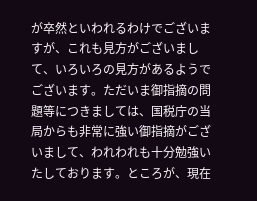が卒然といわれるわけでございますが、これも見方がございまして、いろいろの見方があるようでございます。ただいま御指摘の問題等につきましては、国税庁の当局からも非常に強い御指摘がございまして、われわれも十分勉強いたしております。ところが、現在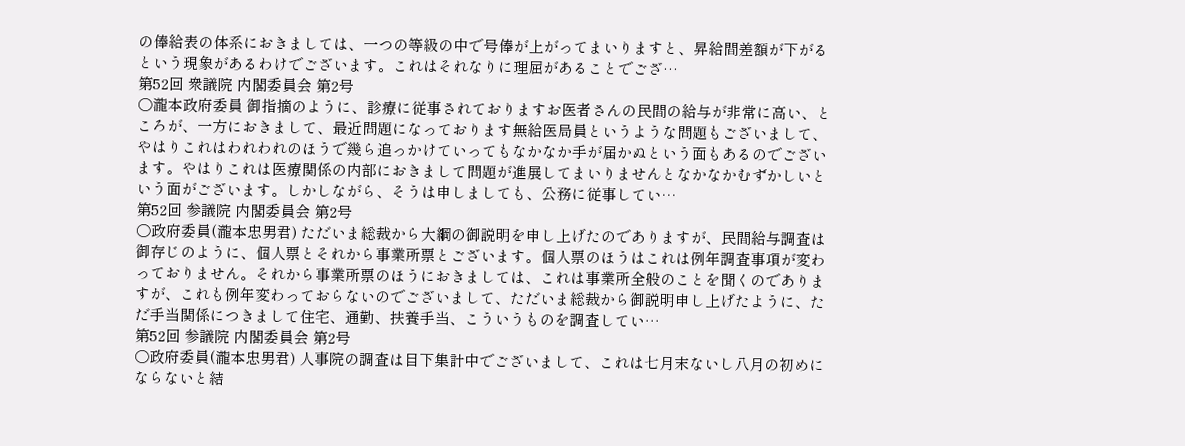の俸給表の体系におきましては、一つの等級の中で号俸が上がってまいりますと、昇給間差額が下がるという現象があるわけでございます。これはそれなりに理屈があることでござ…
第52回 衆議院 内閣委員会 第2号
○瀧本政府委員 御指摘のように、診療に従事されておりますお医者さんの民間の給与が非常に高い、ところが、一方におきまして、最近問題になっております無給医局員というような問題もございまして、やはりこれはわれわれのほうで幾ら追っかけていってもなかなか手が届かぬという面もあるのでございます。やはりこれは医療関係の内部におきまして問題が進展してまいりませんとなかなかむずかしいという面がございます。しかしながら、そうは申しましても、公務に従事してい…
第52回 参議院 内閣委員会 第2号
○政府委員(瀧本忠男君) ただいま総裁から大綱の御説明を申し上げたのでありますが、民間給与調査は御存じのように、個人票とそれから事業所票とございます。個人票のほうはこれは例年調査事項が変わっておりません。それから事業所票のほうにおきましては、これは事業所全般のことを聞くのでありますが、これも例年変わっておらないのでございまして、ただいま総裁から御説明申し上げたように、ただ手当関係につきまして住宅、通勤、扶養手当、こういうものを調査してい…
第52回 参議院 内閣委員会 第2号
○政府委員(瀧本忠男君) 人事院の調査は目下集計中でございまして、これは七月末ないし八月の初めにならないと結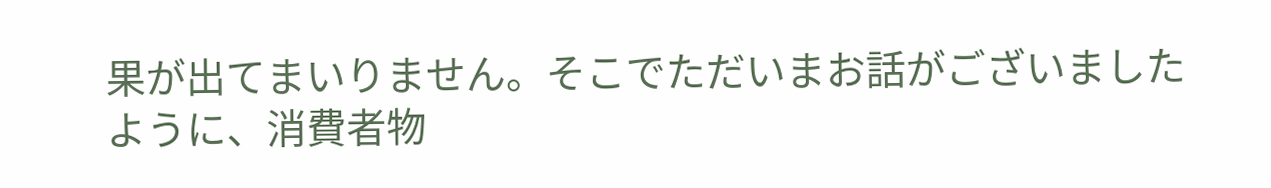果が出てまいりません。そこでただいまお話がございましたように、消費者物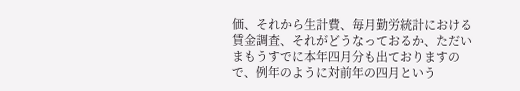価、それから生計費、毎月勤労統計における賃金調査、それがどうなっておるか、ただいまもうすでに本年四月分も出ておりますので、例年のように対前年の四月という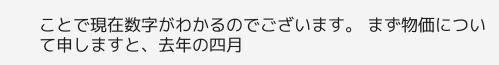ことで現在数字がわかるのでございます。 まず物価について申しますと、去年の四月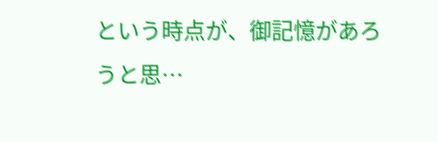という時点が、御記憶があろうと思…